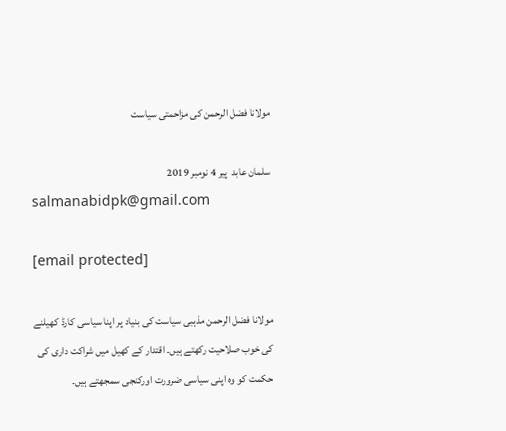مولانا فضل الرحمن کی مزاحمتی سیاست

سلمان عابد  پير 4 نومبر 2019
salmanabidpk@gmail.com

[email protected]

مولانا فضل الرحمن مذہبی سیاست کی بنیاد پر اپنا سیاسی کارڈ کھیلنے کی خوب صلاحیت رکھتے ہیں۔ اقتدار کے کھیل میں شراکت داری کی حکمت کو وہ اپنی سیاسی ضرورت اورکنجی سمجھتے ہیں۔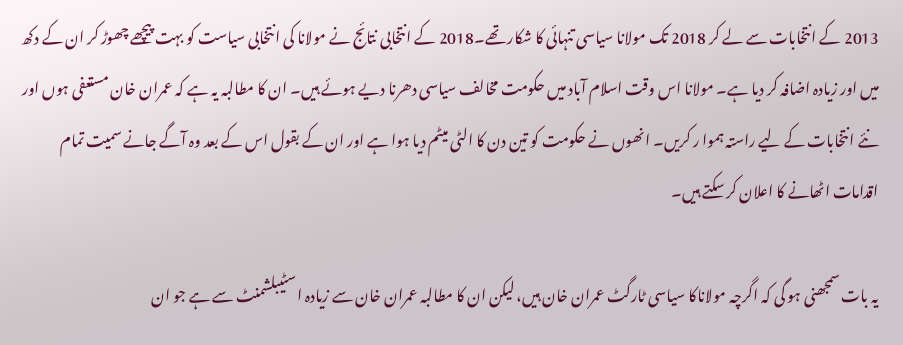2013 کے انتخابات سے لے کر 2018 تک مولانا سیاسی تنہائی کا شکار تھے۔2018 کے انتخابی نتائج نے مولانا کی انتخابی سیاست کو بہت پیچھے چھوڑ کر ان کے دکھ میں اور زیادہ اضافہ کر دیا ہے۔ مولانا اس وقت اسلام آباد میں حکومت مخالف سیاسی دھرنا دیے ہوئے ہیں۔ ان کا مطالبہ یہ ہے کہ عمران خان مستعفی ہوں اور نئے انتخابات کے لیے راستہ ہموا ر کریں۔ انھوں نے حکومت کو تین دن کا الٹی میٹم دیا ہوا ہے اور ان کے بقول اس کے بعد وہ آگے جانے سمیت تمام اقدامات اٹھانے کا اعلان کر سکتے ہیں۔

یہ بات سمجھنی ہو گی کہ اگرچہ مولاناکا سیاسی ٹارگٹ عمران خان ہیں، لیکن ان کا مطالبہ عمران خان سے زیادہ اسٹیبلشمنٹ سے ہے جو ان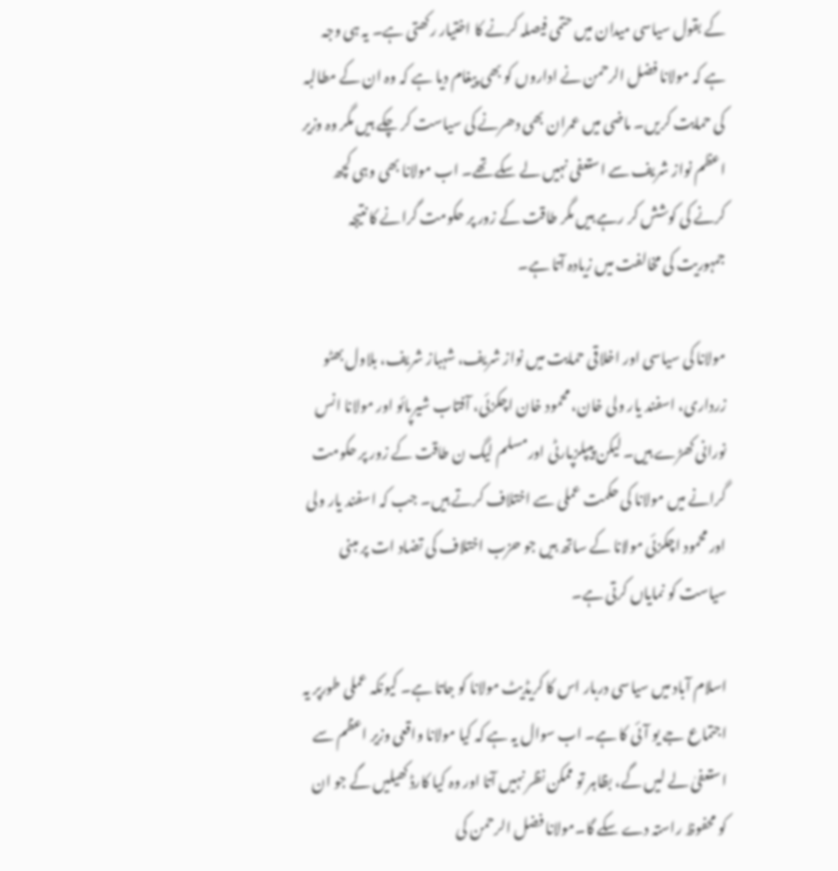کے بقول سیاسی میدان میں حتمی فیصلہ کرنے کا اختیار رکھتی ہے۔ یہ ہی وجہ ہے کہ مولانا فضل الرحمن نے اداروں کو بھی پیغام دیا ہے کہ وہ ان کے مطالبہ کی حمایت کریں۔ ماضی میں عمران بھی دھرنے کی سیاست کر چکے ہیں مگر وہ وزیر اعظم نواز شریف سے استعفی نہیں لے سکے تھے۔ اب مولانا بھی وہی کچھ کرنے کی کوشش کر رہے ہیں مگر طاقت کے زور پر حکومت گرانے کا نتیجہ جمہوریت کی مخالفت میں زیادہ آتا ہے۔

مولانا کی سیاسی اور اخلاقی حمایت میں نواز شریف، شہباز شریف، بلاول بھٹو زرداری، اسفند یار ولی خان، محمود خان اچکزئی، آفتاب شیرپائو اور مولانا انس نورانی کھڑے ہیں۔ لیکن پیپلزپارٹی اورمسلم لیگ ن طاقت کے زور پر حکومت گرانے میں مولانا کی حکمت عملی سے اختلاف کرتے ہیں۔ جب کہ اسفند یار ولی اور محمود اچکزئی مولانا کے ساتھ ہیں جو حزب اختلاف کی تضاد ات پر مبنی سیاست کو نمایاں کرتی ہے۔

اسلام آباد میں سیاسی دربار اس کا کریڈیٹ مولانا کو جاتا ہے۔ کیونکہ عملی طورپر یہ اجتماع جے یو آئی کا ہے۔ اب سوال یہ ہے کہ کیا مولانا واقعی وزیر اعظم سے استعفیٰ لے لیں گے، بظاہر تو ممکن نظر نہیں آتا اور وہ کیا کارڈ کھیلیں گے جو ان کو محفوظ راستہ دے سکے گا۔مولانا فضل الرحمن کی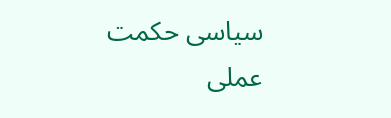سیاسی حکمت عملی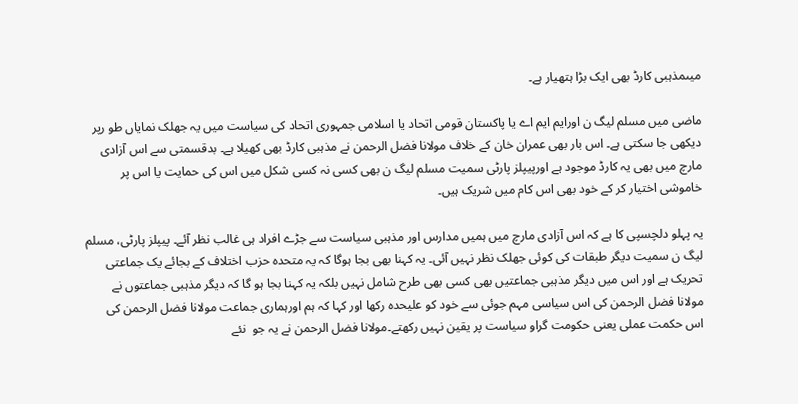میںمذہبی کارڈ بھی ایک بڑا ہتھیار ہے۔

ماضی میں مسلم لیگ ن اورایم ایم اے یا پاکستان قومی اتحاد یا اسلامی جمہوری اتحاد کی سیاست میں یہ جھلک نمایاں طو رپر دیکھی جا سکتی ہے۔ اس بار بھی عمران خان کے خلاف مولانا فضل الرحمن نے مذہبی کارڈ بھی کھیلا ہے۔ بدقسمتی سے اس آزادی مارچ میں بھی یہ کارڈ موجود ہے اورپیپلز پارٹی سمیت مسلم لیگ ن بھی کسی نہ کسی شکل میں اس کی حمایت یا اس پر خاموشی اختیار کر کے خود بھی اس کام میں شریک ہیں۔

یہ پہلو دلچسپی کا ہے کہ اس آزادی مارچ میں ہمیں مدارس اور مذہبی سیاست سے جڑے افراد ہی غالب نظر آئے۔ پیپلز پارٹی، مسلم لیگ ن سمیت دیگر طبقات کی کوئی جھلک نظر نہیں آئی۔ یہ کہنا بھی بجا ہوگا کہ یہ متحدہ حزب اختلاف کے بجائے یک جماعتی تحریک ہے اور اس میں دیگر مذہبی جماعتیں بھی کسی بھی طرح شامل نہیں بلکہ یہ کہنا بجا ہو گا کہ دیگر مذہبی جماعتوں نے مولانا فضل الرحمن کی اس سیاسی مہم جوئی سے خود کو علیحدہ رکھا اور کہا کہ ہم اورہماری جماعت مولانا فضل الرحمن کی اس حکمت عملی یعنی حکومت گراو سیاست پر یقین نہیں رکھتے۔مولانا فضل الرحمن نے یہ جو  نئے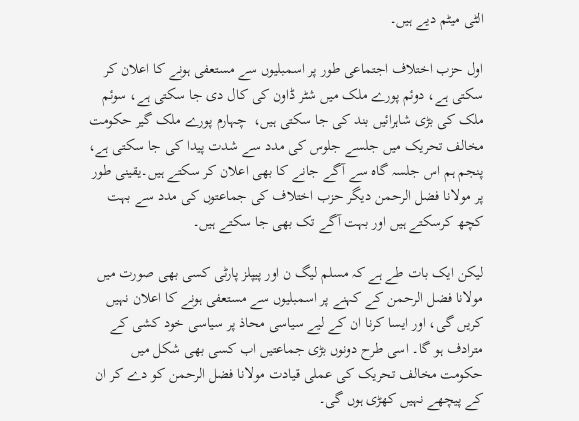الٹی میٹم دیے ہیں۔

اول حزب اختلاف اجتماعی طور پر اسمبلیوں سے مستعفی ہونے کا اعلان کر سکتی ہے، دوئم پورے ملک میں شٹر ڈاون کی کال دی جا سکتی ہے، سوئم ملک کی بڑی شاہرائیں بند کی جا سکتی ہیں،  چہارم پورے ملک گیر حکومت مخالف تحریک میں جلسے جلوس کی مدد سے شدت پیدا کی جا سکتی ہے، پنجم ہم اس جلسہ گاہ سے آگے جانے کا بھی اعلان کر سکتے ہیں۔یقینی طور پر مولانا فضل الرحمن دیگر حزب اختلاف کی جماعتوں کی مدد سے بہت کچھ کرسکتے ہیں اور بہت آگے تک بھی جا سکتے ہیں۔

لیکن ایک بات طے ہے کہ مسلم لیگ ن اور پیپلز پارٹی کسی بھی صورت میں مولانا فضل الرحمن کے کہنے پر اسمبلیوں سے مستعفی ہونے کا اعلان نہیں کریں گی، اور ایسا کرنا ان کے لیے سیاسی محاذ پر سیاسی خود کشی کے مترادف ہو گا۔ اسی طرح دونوں بڑی جماعتیں اب کسی بھی شکل میں حکومت مخالف تحریک کی عملی قیادت مولانا فضل الرحمن کو دے کر ان کے پیچھے نہیں کھڑی ہوں گی۔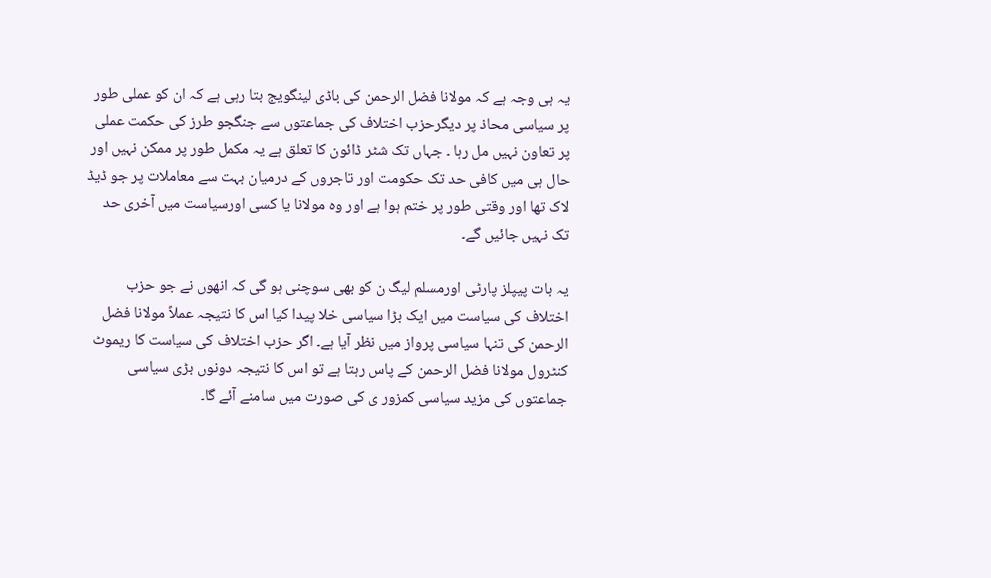یہ ہی وجہ ہے کہ مولانا فضل الرحمن کی باڈی لینگویج بتا رہی ہے کہ ان کو عملی طور پر سیاسی محاذ پر دیگرحزب اختلاف کی جماعتوں سے جنگجو طرز کی حکمت عملی پر تعاون نہیں مل رہا ۔ جہاں تک شٹر ڈائون کا تعلق ہے یہ مکمل طور پر ممکن نہیں اور حال ہی میں کافی حد تک حکومت اور تاجروں کے درمیان بہت سے معاملات پر جو ڈیڈ لاک تھا اور وقتی طور پر ختم ہوا ہے اور وہ مولانا یا کسی اورسیاست میں آخری حد تک نہیں جائیں گے۔

یہ بات پیپلز پارٹی اورمسلم لیگ ن کو بھی سوچنی ہو گی کہ انھوں نے جو حزب اختلاف کی سیاست میں ایک بڑا سیاسی خلا پیدا کیا اس کا نتیجہ عملاً مولانا فضل الرحمن کی تنہا سیاسی پرواز میں نظر آیا ہے۔ اگر حزب اختلاف کی سیاست کا ریموٹ کنٹرول مولانا فضل الرحمن کے پاس رہتا ہے تو اس کا نتیجہ دونوں بڑی سیاسی جماعتوں کی مزید سیاسی کمزور ی کی صورت میں سامنے آئے گا۔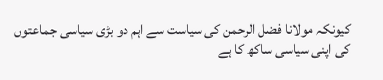کیونکہ مولانا فضل الرحمن کی سیاست سے اہم دو بڑی سیاسی جماعتوں کی اپنی سیاسی ساکھ کا ہے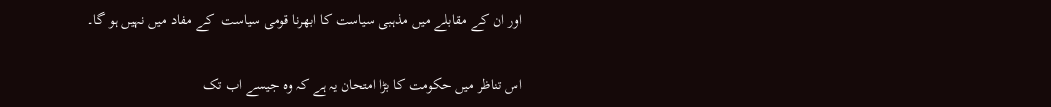اور ان کے مقابلے میں مذہبی سیاست کا ابھرنا قومی سیاست  کے مفاد میں نہیں ہو گا۔

اس تناظر میں حکومت کا بڑا امتحان یہ ہے کہ وہ جیسے اب تک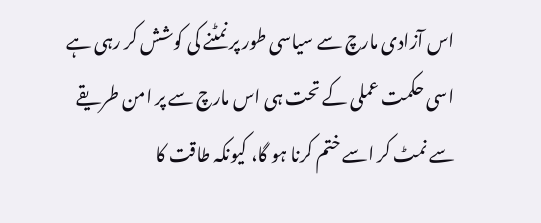اس آزادی مارچ سے سیاسی طور پر نمٹنے کی کوشش کر رہی ہے اسی حکمت عملی کے تحت ہی اس مارچ سے پر امن طریقے سے نمٹ کر اسے ختم کرنا ہو گا، کیونکہ طاقت کا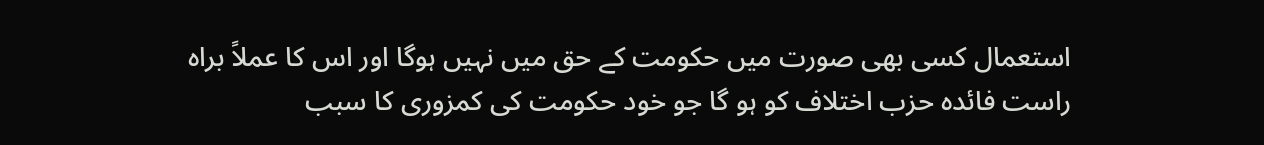استعمال کسی بھی صورت میں حکومت کے حق میں نہیں ہوگا اور اس کا عملاً براہ راست فائدہ حزب اختلاف کو ہو گا جو خود حکومت کی کمزوری کا سبب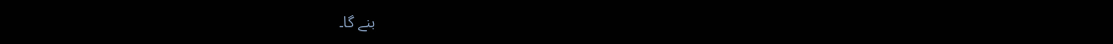بنے گا۔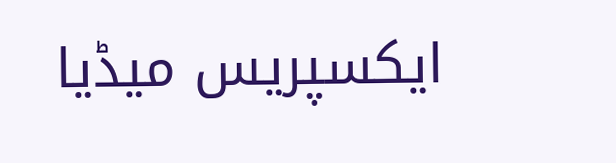ایکسپریس میڈیا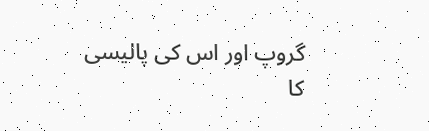گروپ اور اس کی پالیسی کا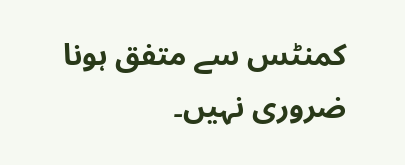کمنٹس سے متفق ہونا ضروری نہیں۔